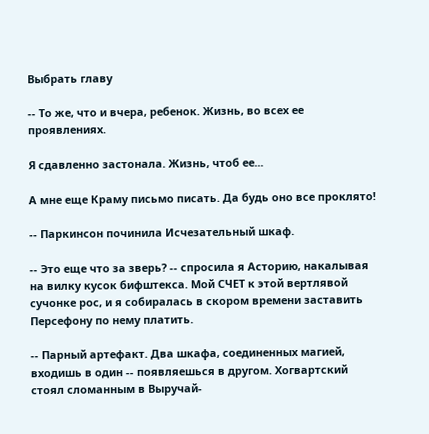Выбрать главу

-- То же, что и вчера, ребенок. Жизнь, во всех ее проявлениях.

Я сдавленно застонала. Жизнь, чтоб ее...

А мне еще Краму письмо писать. Да будь оно все проклято!

-- Паркинсон починила Исчезательный шкаф.

-- Это еще что за зверь? -- спросила я Асторию, накалывая на вилку кусок бифштекса. Мой СЧЕТ к этой вертлявой сучонке рос, и я собиралась в скором времени заставить Персефону по нему платить.

-- Парный артефакт. Два шкафа, соединенных магией, входишь в один -- появляешься в другом. Хогвартский стоял сломанным в Выручай-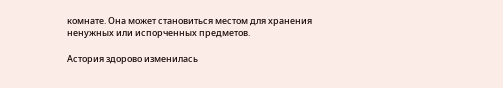комнате. Она может становиться местом для хранения ненужных или испорченных предметов.

Астория здорово изменилась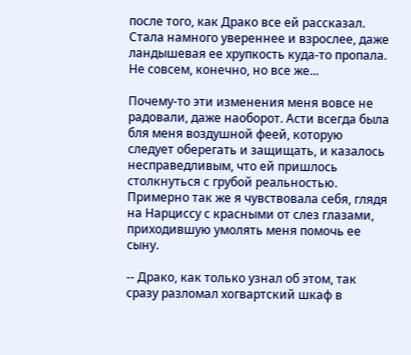после того, как Драко все ей рассказал. Стала намного увереннее и взрослее, даже ландышевая ее хрупкость куда-то пропала. Не совсем, конечно, но все же...

Почему-то эти изменения меня вовсе не радовали, даже наоборот. Асти всегда была бля меня воздушной феей, которую следует оберегать и защищать, и казалось несправедливым, что ей пришлось столкнуться с грубой реальностью. Примерно так же я чувствовала себя, глядя на Нарциссу с красными от слез глазами, приходившую умолять меня помочь ее сыну.

-- Драко, как только узнал об этом, так сразу разломал хогвартский шкаф в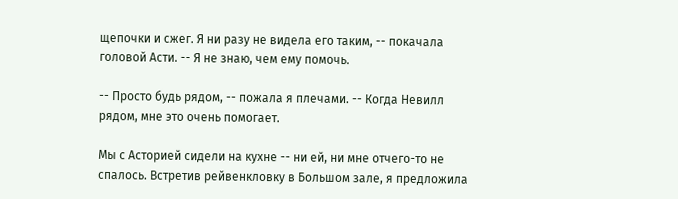щепочки и сжег. Я ни разу не видела его таким, -- покачала головой Асти. -- Я не знаю, чем ему помочь.

-- Просто будь рядом, -- пожала я плечами. -- Когда Невилл рядом, мне это очень помогает.

Мы с Асторией сидели на кухне -- ни ей, ни мне отчего-то не спалось. Встретив рейвенкловку в Большом зале, я предложила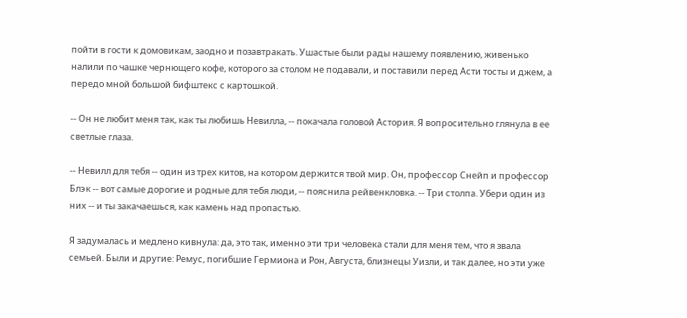пойти в гости к домовикам, заодно и позавтракать. Ушастые были рады нашему появлению, живенько налили по чашке чернющего кофе, которого за столом не подавали, и поставили перед Асти тосты и джем, а передо мной большой бифштекс с картошкой.

-- Он не любит меня так, как ты любишь Невилла, -- покачала головой Астория. Я вопросительно глянула в ее светлые глаза.

-- Невилл для тебя -- один из трех китов, на котором держится твой мир. Он, профессор Снейп и профессор Блэк -- вот самые дорогие и родные для тебя люди, -- пояснила рейвенкловка. -- Три столпа. Убери один из них -- и ты закачаешься, как камень над пропастью.

Я задумалась и медлено кивнула: да, это так, именно эти три человека стали для меня тем, что я звала семьей. Были и другие: Ремус, погибшие Гермиона и Рон, Августа, близнецы Уизли, и так далее, но эти уже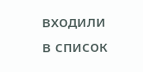входили в список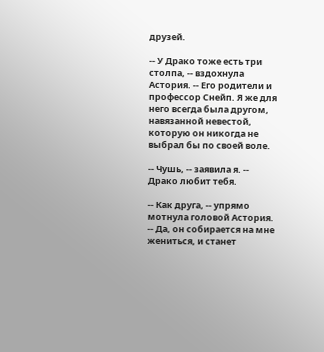друзей.

-- У Драко тоже есть три столпа, -- вздохнула Астория. -- Его родители и профессор Снейп. Я же для него всегда была другом, навязанной невестой, которую он никогда не выбрал бы по своей воле.

-- Чушь, -- заявила я. -- Драко любит тебя.

-- Как друга, -- упрямо мотнула головой Астория. -- Да, он собирается на мне жениться, и станет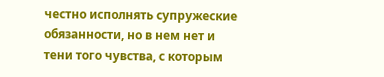честно исполнять супружеские обязанности, но в нем нет и тени того чувства, с которым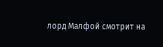лорд Малфой смотрит на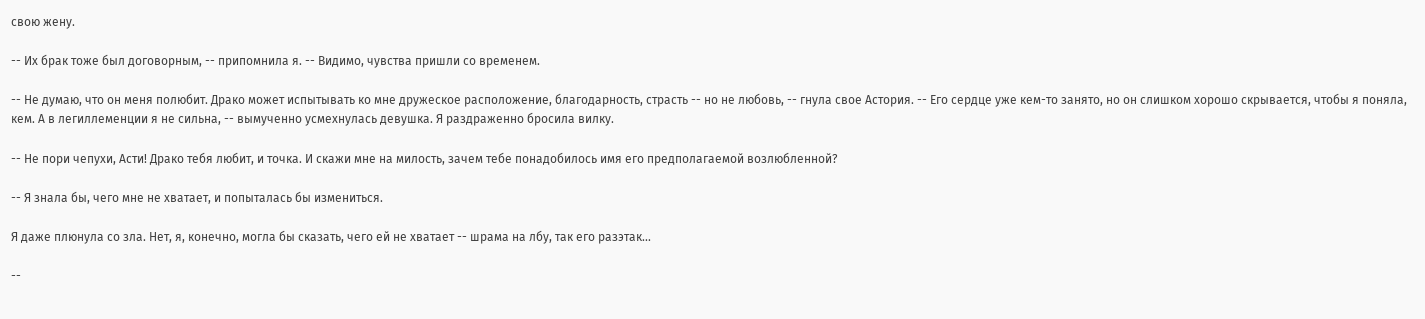свою жену.

-- Их брак тоже был договорным, -- припомнила я. -- Видимо, чувства пришли со временем.

-- Не думаю, что он меня полюбит. Драко может испытывать ко мне дружеское расположение, благодарность, страсть -- но не любовь, -- гнула свое Астория. -- Его сердце уже кем-то занято, но он слишком хорошо скрывается, чтобы я поняла, кем. А в легиллеменции я не сильна, -- вымученно усмехнулась девушка. Я раздраженно бросила вилку.

-- Не пори чепухи, Асти! Драко тебя любит, и точка. И скажи мне на милость, зачем тебе понадобилось имя его предполагаемой возлюбленной?

-- Я знала бы, чего мне не хватает, и попыталась бы измениться.

Я даже плюнула со зла. Нет, я, конечно, могла бы сказать, чего ей не хватает -- шрама на лбу, так его разэтак...

--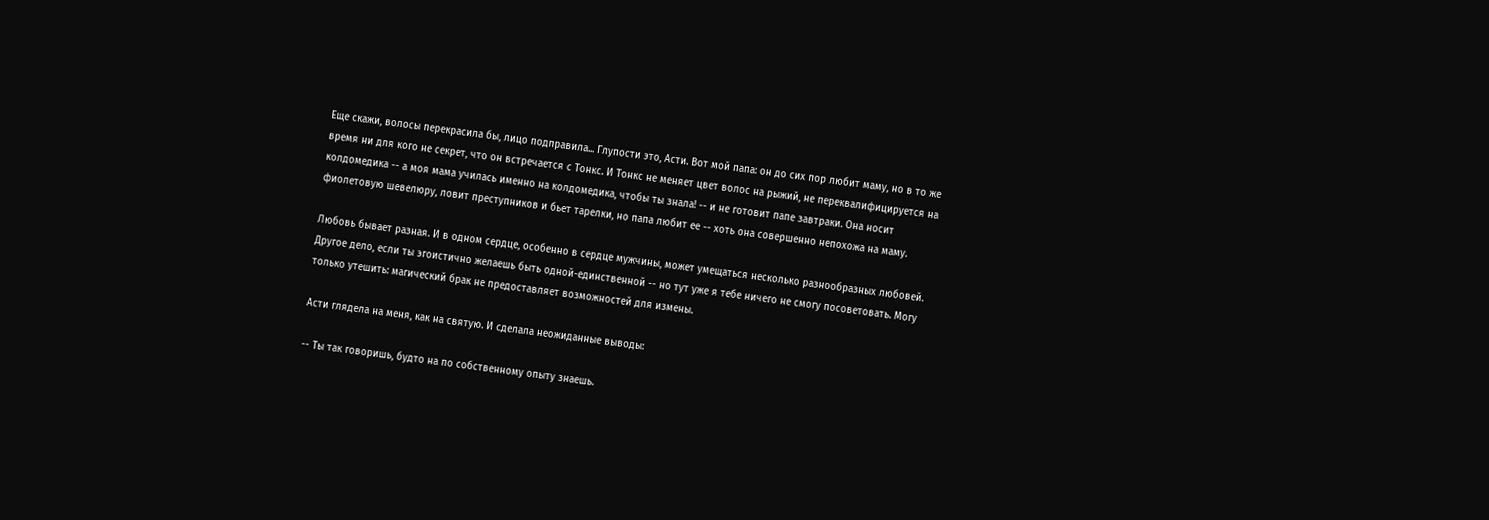Еще скажи, волосы перекрасила бы, лицо подправила... Глупости это, Асти. Вот мой папа: он до сих пор любит маму, но в то же время ни для кого не секрет, что он встречается с Тонкс. И Тонкс не меняет цвет волос на рыжий, не переквалифицируется на колдомедика -- а моя мама училась именно на колдомедика, чтобы ты знала! -- и не готовит папе завтраки. Она носит фиолетовую шевелюру, ловит преступников и бьет тарелки, но папа любит ее -- хоть она совершенно непохожа на маму.

Любовь бывает разная. И в одном сердце, особенно в сердце мужчины, может умещаться несколько разнообразных любовей. Другое дело, если ты эгоистично желаешь быть одной-единственной -- но тут уже я тебе ничего не смогу посоветовать. Могу только утешить: магический брак не предоставляет возможностей для измены.

Асти глядела на меня, как на святую. И сделала неожиданные выводы:

-- Ты так говоришь, будто на по собственному опыту знаешь.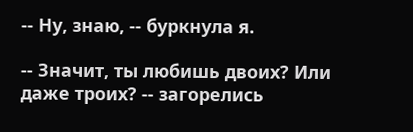-- Ну, знаю, -- буркнула я.

-- Значит, ты любишь двоих? Или даже троих? -- загорелись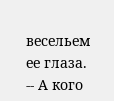весельем ее глаза. -- А кого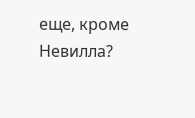еще, кроме Невилла?